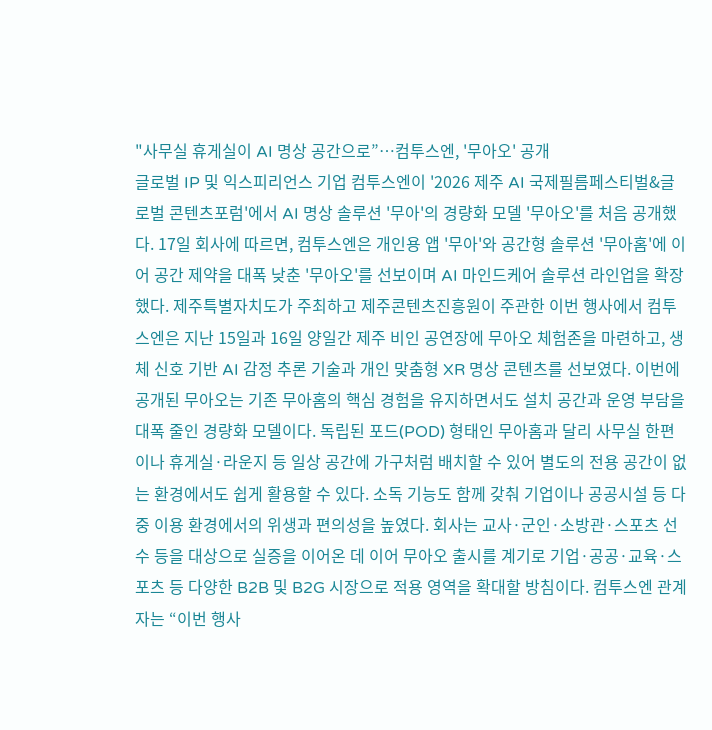"사무실 휴게실이 AI 명상 공간으로”…컴투스엔, '무아오' 공개
글로벌 IP 및 익스피리언스 기업 컴투스엔이 '2026 제주 AI 국제필름페스티벌&글로벌 콘텐츠포럼'에서 AI 명상 솔루션 '무아'의 경량화 모델 '무아오'를 처음 공개했다. 17일 회사에 따르면, 컴투스엔은 개인용 앱 '무아'와 공간형 솔루션 '무아홈'에 이어 공간 제약을 대폭 낮춘 '무아오'를 선보이며 AI 마인드케어 솔루션 라인업을 확장했다. 제주특별자치도가 주최하고 제주콘텐츠진흥원이 주관한 이번 행사에서 컴투스엔은 지난 15일과 16일 양일간 제주 비인 공연장에 무아오 체험존을 마련하고, 생체 신호 기반 AI 감정 추론 기술과 개인 맞춤형 XR 명상 콘텐츠를 선보였다. 이번에 공개된 무아오는 기존 무아홈의 핵심 경험을 유지하면서도 설치 공간과 운영 부담을 대폭 줄인 경량화 모델이다. 독립된 포드(POD) 형태인 무아홈과 달리 사무실 한편이나 휴게실·라운지 등 일상 공간에 가구처럼 배치할 수 있어 별도의 전용 공간이 없는 환경에서도 쉽게 활용할 수 있다. 소독 기능도 함께 갖춰 기업이나 공공시설 등 다중 이용 환경에서의 위생과 편의성을 높였다. 회사는 교사·군인·소방관·스포츠 선수 등을 대상으로 실증을 이어온 데 이어 무아오 출시를 계기로 기업·공공·교육·스포츠 등 다양한 B2B 및 B2G 시장으로 적용 영역을 확대할 방침이다. 컴투스엔 관계자는 “이번 행사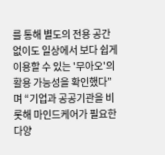를 통해 별도의 전용 공간 없이도 일상에서 보다 쉽게 이용할 수 있는 '무아오'의 활용 가능성을 확인했다”며 “기업과 공공기관을 비롯해 마인드케어가 필요한 다양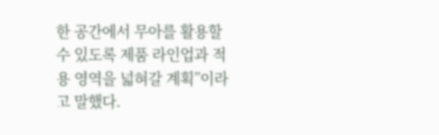한 공간에서 무아를 활용할 수 있도록 제품 라인업과 적용 영역을 넓혀갈 계획”이라고 말했다.